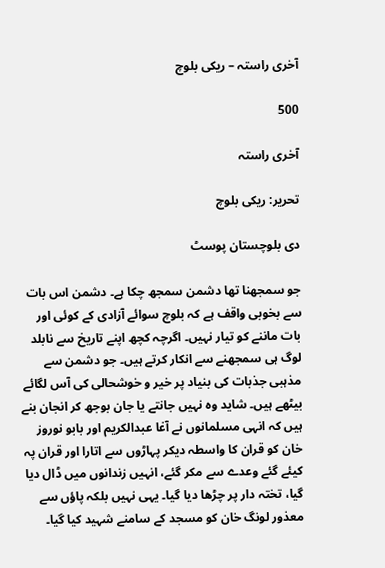آخری راستہ – ریکی بلوچ

500

آخری راستہ

تحریر: ریکی بلوچ

دی بلوچستان پوسٹ

جو سمجھنا تھا دشمن سمجھ چکا ہے۔ دشمن اس بات سے بخوبی واقف ہے کہ بلوچ سوائے آزادی کے کوئی اور بات ماننے کو تیار نہیں۔ اگرچہ کچھ اپنے تاریخ سے نابلد لوگ ہی سمجھنے سے انکار کرتے ہیں۔ جو دشمن سے مذہبی جذبات کی بنیاد پر خیر و خوشحالی کی آس لگائے بیٹھے ہیں۔ شاید وہ نہیں جانتے یا جان بوجھ کر انجان بنے ہیں کہ انہی مسلمانوں نے آغا عبدالکریم اور بابو نوروز خان کو قران کا واسطہ دیکر پہاڑوں سے اتارا اور قران پہ کیئے گئے وعدے سے مکر گئے، انہیں زندانوں میں ڈال دیا گیا، تختہ دار پر چڑھا دیا گیا۔ یہی نہیں بلکہ پاؤں سے معذور لونگ خان کو مسجد کے سامنے شہید کیا گیا۔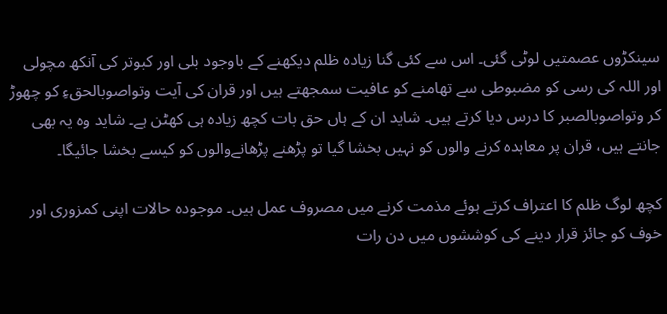سینکڑوں عصمتیں لوٹی گئی۔ اس سے کئی گنا زیادہ ظلم دیکھنے کے باوجود بلی اور کبوتر کی آنکھ مچولی اور اللہ کی رسی کو مضبوطی سے تھامنے کو عافیت سمجھتے ہیں اور قران کی آیت وتواصوبالحقءِ کو چھوڑ کر وتواصوبالصبر کا درس دیا کرتے ہیں۔ شاید ان کے ہاں حق بات کچھ زیادہ ہی کھٹن ہے۔ شاید وہ یہ بھی جانتے ہیں، قران پر معاہدہ کرنے والوں کو نہیں بخشا گیا تو پڑھنے پڑھانےوالوں کو کیسے بخشا جائیگا۔

کچھ لوگ ظلم کا اعتراف کرتے ہوئے مذمت کرنے میں مصروف عمل ہیں۔ موجودہ حالات اپنی کمزوری اور خوف کو جائز قرار دینے کی کوششوں میں دن رات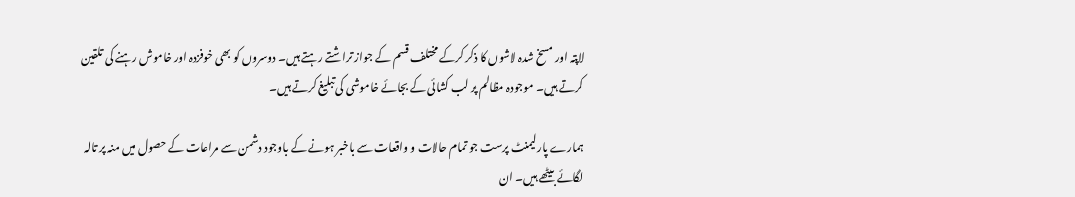لاپتہ اور مسخ شدہ لاشوں کا ذکر کرکے مختلف قسم کے جواز تراشتے رہتے ہیں۔ دوسروں کو بھی خوفزدہ اور خاموش رہنے کی تلقین کرتے ہیں۔ موجودہ مظالم پر لب کشائی کے بجائے خاموشی کی تبلیغ کرتے ہیں۔

ہمارے پارلیمنٹ پرست جو تمام حالات و واقعات سے باخبر ہونے کے باوجود دشمن سے مراعات کے حصول میں منہ پر تالہ لگائے بیٹھے ہیں۔ ان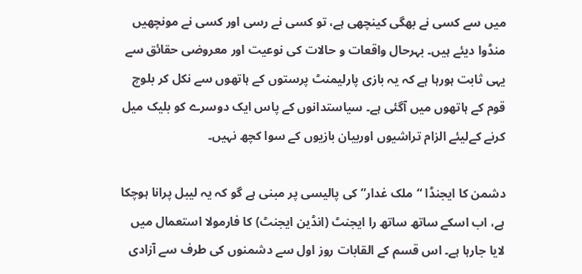میں سے کسی نے بھگی کینچھی ہے، تو کسی نے رسی اور کسی نے مونچھیں منڈوا دیئے ہیں۔ بہرحال واقعات و حالات کی نوعیت اور معروضی حقائق سے یہی ثابت ہورہا ہے کہ یہ بازی پارلیمنٹ پرستوں کے ہاتھوں سے نکل کر بلوچ قوم کے ہاتھوں میں آگئی ہے۔ سیاستدانوں کے پاس ایک دوسرے کو بلیک میل کرنے کےلیئے الزام تراشیوں اوربیان بازیوں کے سوا کچھ نہیں۔

دشمن کا ایجنڈا “ملک غدار” کی پالیسی پر مبنی ہے گو کہ یہ لیبل پرانا ہوچکا ہے، اب اسکے ساتھ ساتھ را ایجنٹ (انڈین ایجنٹ) کا فارمولا استعمال میں لایا جارہا ہے۔ اس قسم کے القابات روز اول سے دشمنوں کی طرف سے آزادی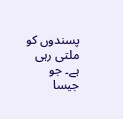پسندوں کو ملتی رہی ہے۔ جو جیسا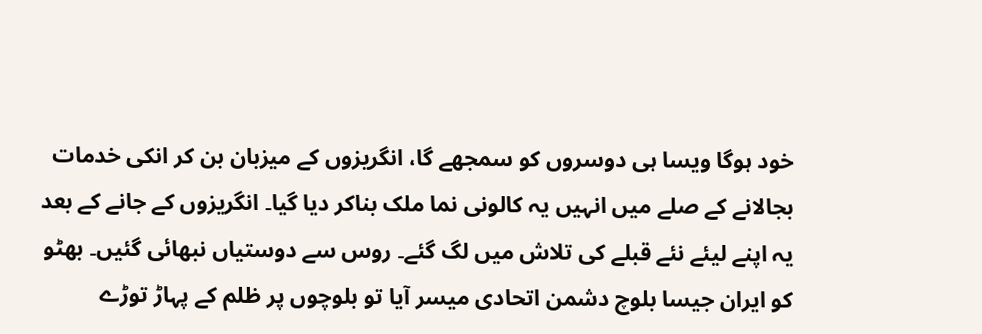خود ہوگا ویسا ہی دوسروں کو سمجھے گا، انگریزوں کے میزبان بن کر انکی خدمات بجالانے کے صلے میں انہیں یہ کالونی نما ملک بناکر دیا گیا۔ انگریزوں کے جانے کے بعد یہ اپنے لیئے نئے قبلے کی تلاش میں لگ گئے۔ روس سے دوستیاں نبھائی گئیں۔ بھٹو کو ایران جیسا بلوچ دشمن اتحادی میسر آیا تو بلوچوں پر ظلم کے پہاڑ توڑے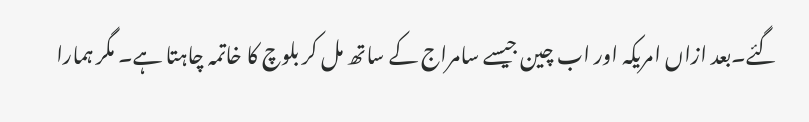گئے۔بعد ازاں امریکہ اور اب چین جیسے سامراج کے ساتھ مل کر بلوچ کا خاتمہ چاہتا ہے۔ مگر ہمارا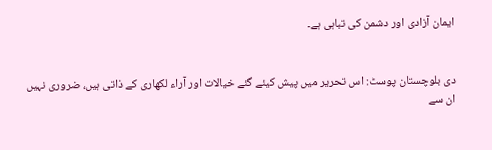ایمان آزادی اور دشمن کی تباہی ہے۔


دی بلوچستان پوسٹ: اس تحریر میں پیش کیئے گئے خیالات اور آراء لکھاری کے ذاتی ہیں، ضروری نہیں ان سے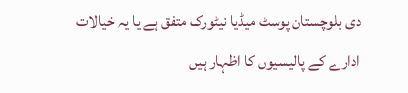دی بلوچستان پوسٹ میڈیا نیٹورک متفق ہے یا یہ خیالات ادارے کے پالیسیوں کا اظہار ہیں